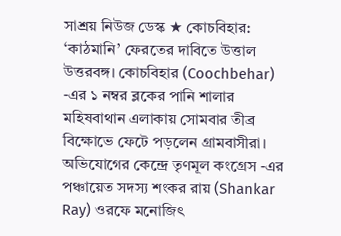সাশ্রয় নিউজ ডেস্ক ★ কোচবিহার: ‘কাঠমানি’ ফেরতের দাবিতে উত্তাল উত্তরবঙ্গ। কোচবিহার (Coochbehar) -এর ১ নম্বর ব্লকের পানি শালার মহিষবাথান এলাকায় সোমবার তীব্র বিক্ষোভে ফেটে পড়লেন গ্রামবাসীরা। অভিযোগের কেন্দ্রে তৃণমূল কংগ্রেস -এর পঞ্চায়েত সদস্য শংকর রায় (Shankar Ray) ওরফে মনোজিৎ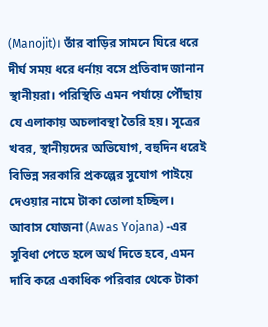(Manojit)। তাঁর বাড়ির সামনে ঘিরে ধরে দীর্ঘ সময় ধরে ধর্নায় বসে প্রতিবাদ জানান স্থানীয়রা। পরিস্থিতি এমন পর্যায়ে পৌঁছায় যে এলাকায় অচলাবস্থা তৈরি হয়। সূত্রের খবর, স্থানীয়দের অভিযোগ, বহুদিন ধরেই বিভিন্ন সরকারি প্রকল্পের সুযোগ পাইয়ে দেওয়ার নামে টাকা তোলা হচ্ছিল। আবাস যোজনা (Awas Yojana) -এর সুবিধা পেতে হলে অর্থ দিতে হবে, এমন দাবি করে একাধিক পরিবার থেকে টাকা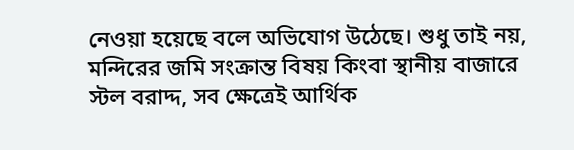নেওয়া হয়েছে বলে অভিযোগ উঠেছে। শুধু তাই নয়, মন্দিরের জমি সংক্রান্ত বিষয় কিংবা স্থানীয় বাজারে স্টল বরাদ্দ, সব ক্ষেত্রেই আর্থিক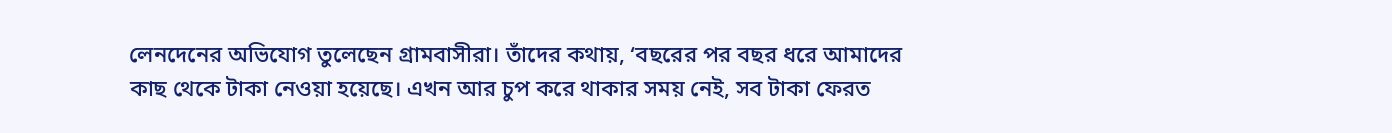লেনদেনের অভিযোগ তুলেছেন গ্রামবাসীরা। তাঁদের কথায়, ‘বছরের পর বছর ধরে আমাদের কাছ থেকে টাকা নেওয়া হয়েছে। এখন আর চুপ করে থাকার সময় নেই, সব টাকা ফেরত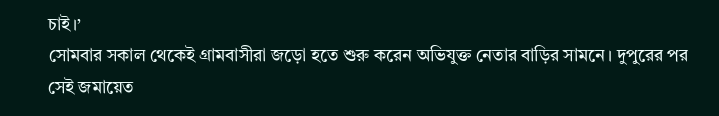চাই।’
সোমবার সকাল থেকেই গ্রামবাসীরা জড়ো হতে শুরু করেন অভিযুক্ত নেতার বাড়ির সামনে। দুপুরের পর সেই জমায়েত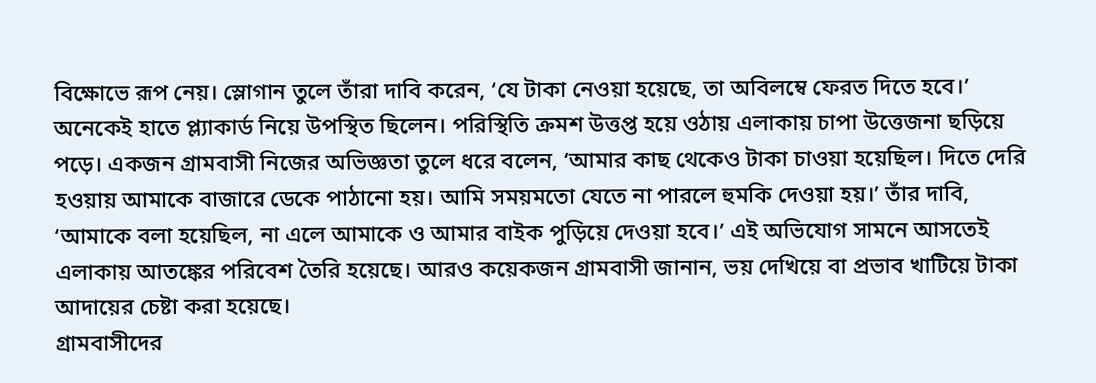বিক্ষোভে রূপ নেয়। স্লোগান তুলে তাঁরা দাবি করেন, ‘যে টাকা নেওয়া হয়েছে, তা অবিলম্বে ফেরত দিতে হবে।’ অনেকেই হাতে প্ল্যাকার্ড নিয়ে উপস্থিত ছিলেন। পরিস্থিতি ক্রমশ উত্তপ্ত হয়ে ওঠায় এলাকায় চাপা উত্তেজনা ছড়িয়ে পড়ে। একজন গ্রামবাসী নিজের অভিজ্ঞতা তুলে ধরে বলেন, ‘আমার কাছ থেকেও টাকা চাওয়া হয়েছিল। দিতে দেরি হওয়ায় আমাকে বাজারে ডেকে পাঠানো হয়। আমি সময়মতো যেতে না পারলে হুমকি দেওয়া হয়।’ তাঁর দাবি, ‘আমাকে বলা হয়েছিল, না এলে আমাকে ও আমার বাইক পুড়িয়ে দেওয়া হবে।’ এই অভিযোগ সামনে আসতেই এলাকায় আতঙ্কের পরিবেশ তৈরি হয়েছে। আরও কয়েকজন গ্রামবাসী জানান, ভয় দেখিয়ে বা প্রভাব খাটিয়ে টাকা আদায়ের চেষ্টা করা হয়েছে।
গ্রামবাসীদের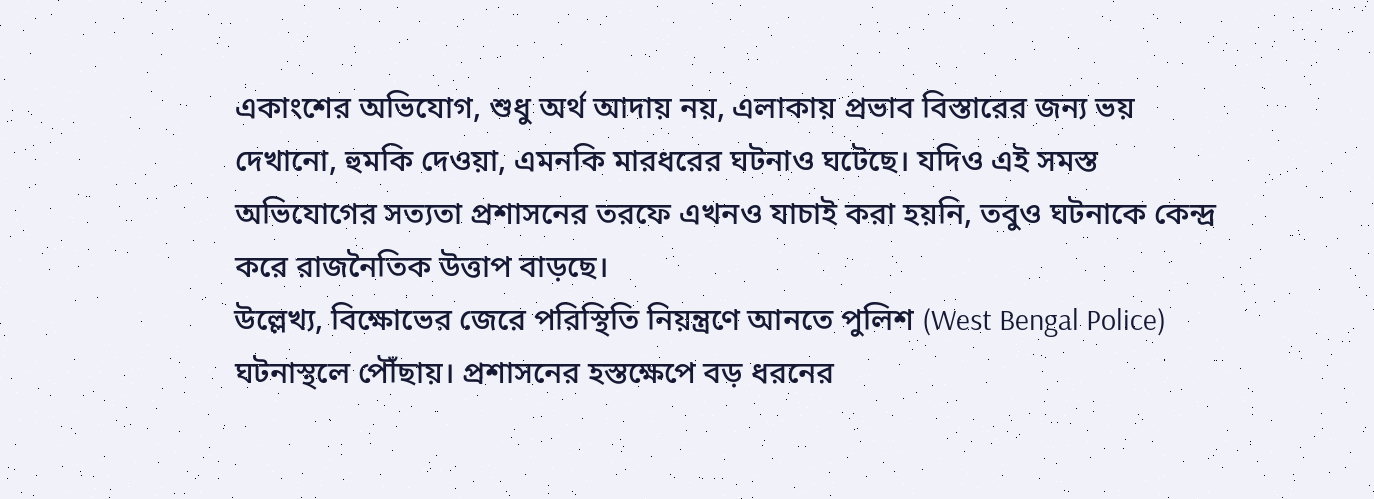একাংশের অভিযোগ, শুধু অর্থ আদায় নয়, এলাকায় প্রভাব বিস্তারের জন্য ভয় দেখানো, হুমকি দেওয়া, এমনকি মারধরের ঘটনাও ঘটেছে। যদিও এই সমস্ত অভিযোগের সত্যতা প্রশাসনের তরফে এখনও যাচাই করা হয়নি, তবুও ঘটনাকে কেন্দ্র করে রাজনৈতিক উত্তাপ বাড়ছে।
উল্লেখ্য, বিক্ষোভের জেরে পরিস্থিতি নিয়ন্ত্রণে আনতে পুলিশ (West Bengal Police) ঘটনাস্থলে পৌঁছায়। প্রশাসনের হস্তক্ষেপে বড় ধরনের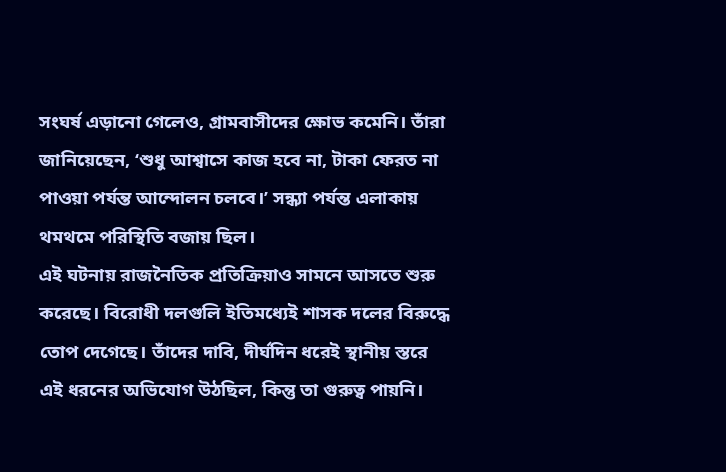সংঘর্ষ এড়ানো গেলেও, গ্রামবাসীদের ক্ষোভ কমেনি। তাঁরা জানিয়েছেন, ‘শুধু আশ্বাসে কাজ হবে না, টাকা ফেরত না পাওয়া পর্যন্ত আন্দোলন চলবে।’ সন্ধ্যা পর্যন্ত এলাকায় থমথমে পরিস্থিতি বজায় ছিল।
এই ঘটনায় রাজনৈতিক প্রতিক্রিয়াও সামনে আসতে শুরু করেছে। বিরোধী দলগুলি ইতিমধ্যেই শাসক দলের বিরুদ্ধে তোপ দেগেছে। তাঁদের দাবি, দীর্ঘদিন ধরেই স্থানীয় স্তরে এই ধরনের অভিযোগ উঠছিল, কিন্তু তা গুরুত্ব পায়নি।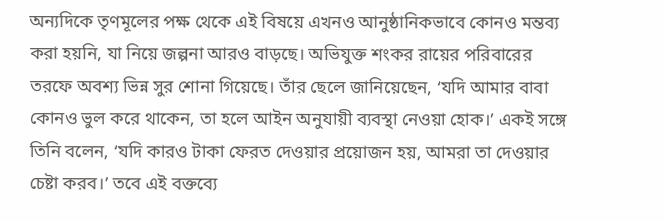অন্যদিকে তৃণমূলের পক্ষ থেকে এই বিষয়ে এখনও আনুষ্ঠানিকভাবে কোনও মন্তব্য করা হয়নি, যা নিয়ে জল্পনা আরও বাড়ছে। অভিযুক্ত শংকর রায়ের পরিবারের তরফে অবশ্য ভিন্ন সুর শোনা গিয়েছে। তাঁর ছেলে জানিয়েছেন, ‘যদি আমার বাবা কোনও ভুল করে থাকেন, তা হলে আইন অনুযায়ী ব্যবস্থা নেওয়া হোক।’ একই সঙ্গে তিনি বলেন, ‘যদি কারও টাকা ফেরত দেওয়ার প্রয়োজন হয়, আমরা তা দেওয়ার চেষ্টা করব।’ তবে এই বক্তব্যে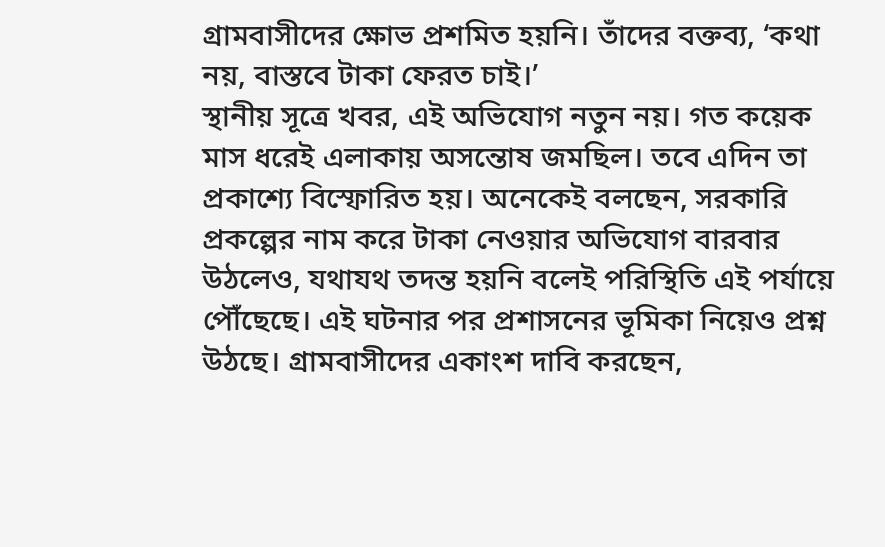গ্রামবাসীদের ক্ষোভ প্রশমিত হয়নি। তাঁদের বক্তব্য, ‘কথা নয়, বাস্তবে টাকা ফেরত চাই।’
স্থানীয় সূত্রে খবর, এই অভিযোগ নতুন নয়। গত কয়েক মাস ধরেই এলাকায় অসন্তোষ জমছিল। তবে এদিন তা প্রকাশ্যে বিস্ফোরিত হয়। অনেকেই বলছেন, সরকারি প্রকল্পের নাম করে টাকা নেওয়ার অভিযোগ বারবার উঠলেও, যথাযথ তদন্ত হয়নি বলেই পরিস্থিতি এই পর্যায়ে পৌঁছেছে। এই ঘটনার পর প্রশাসনের ভূমিকা নিয়েও প্রশ্ন উঠছে। গ্রামবাসীদের একাংশ দাবি করছেন,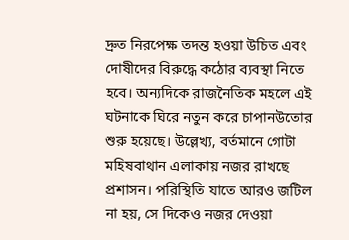দ্রুত নিরপেক্ষ তদন্ত হওয়া উচিত এবং দোষীদের বিরুদ্ধে কঠোর ব্যবস্থা নিতে হবে। অন্যদিকে রাজনৈতিক মহলে এই ঘটনাকে ঘিরে নতুন করে চাপানউতোর শুরু হয়েছে। উল্লেখ্য, বর্তমানে গোটা মহিষবাথান এলাকায় নজর রাখছে প্রশাসন। পরিস্থিতি যাতে আরও জটিল না হয়, সে দিকেও নজর দেওয়া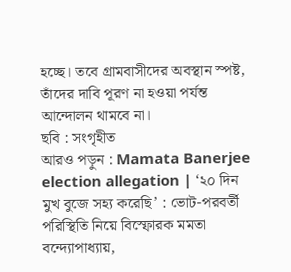হচ্ছে। তবে গ্রামবাসীদের অবস্থান স্পষ্ট, তাঁদের দাবি পূরণ না হওয়া পর্যন্ত আন্দোলন থামবে না।
ছবি : সংগৃহীত
আরও পড়ুন : Mamata Banerjee election allegation | ‘২০ দিন মুখ বুজে সহ্য করেছি’ : ভোট-পরবর্তী পরিস্থিতি নিয়ে বিস্ফোরক মমতা বন্দ্যোপাধ্যায়,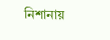নিশানায়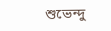শুভেন্দু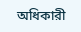অধিকারী